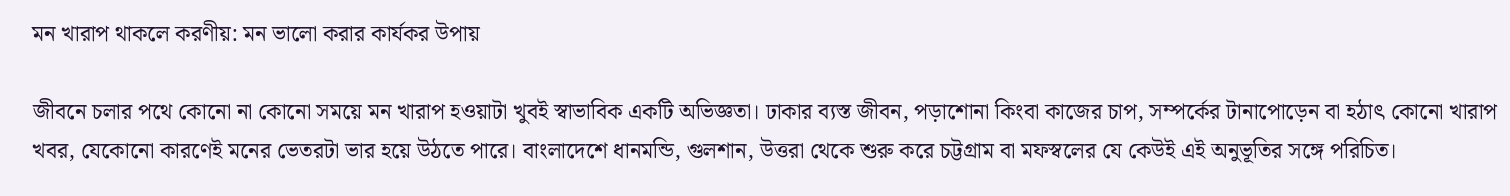মন খারাপ থাকলে করণীয়: মন ভালো করার কার্যকর উপায়

জীবনে চলার পথে কোনো না কোনো সময়ে মন খারাপ হওয়াটা খুবই স্বাভাবিক একটি অভিজ্ঞতা। ঢাকার ব্যস্ত জীবন, পড়াশোনা কিংবা কাজের চাপ, সম্পর্কের টানাপোড়েন বা হঠাৎ কোনো খারাপ খবর, যেকোনো কারণেই মনের ভেতরটা ভার হয়ে উঠতে পারে। বাংলাদেশে ধানমন্ডি, গুলশান, উত্তরা থেকে শুরু করে চট্টগ্রাম বা মফস্বলের যে কেউই এই অনুভূতির সঙ্গে পরিচিত।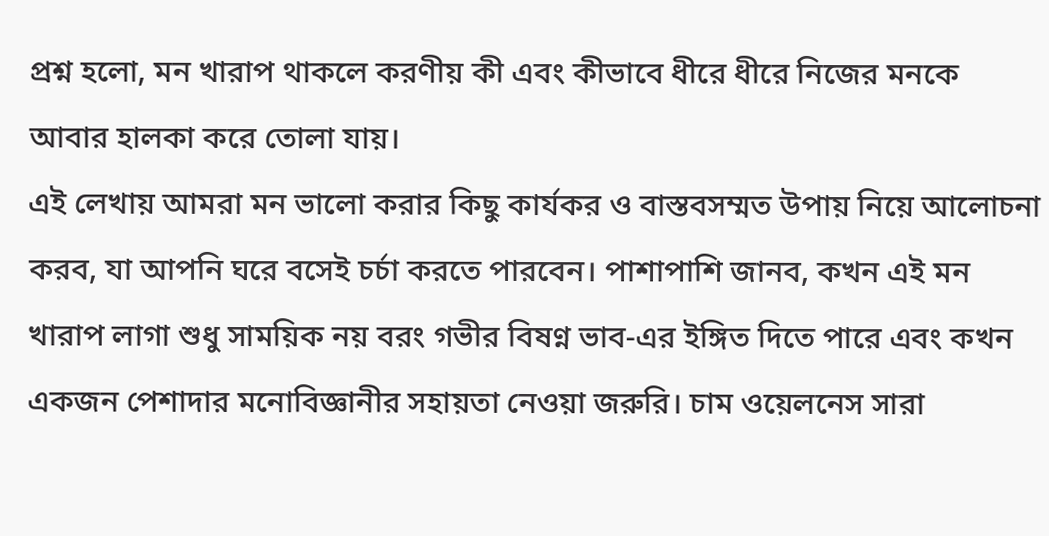প্রশ্ন হলো, মন খারাপ থাকলে করণীয় কী এবং কীভাবে ধীরে ধীরে নিজের মনকে আবার হালকা করে তোলা যায়।
এই লেখায় আমরা মন ভালো করার কিছু কার্যকর ও বাস্তবসম্মত উপায় নিয়ে আলোচনা করব, যা আপনি ঘরে বসেই চর্চা করতে পারবেন। পাশাপাশি জানব, কখন এই মন খারাপ লাগা শুধু সাময়িক নয় বরং গভীর বিষণ্ন ভাব-এর ইঙ্গিত দিতে পারে এবং কখন একজন পেশাদার মনোবিজ্ঞানীর সহায়তা নেওয়া জরুরি। চাম ওয়েলনেস সারা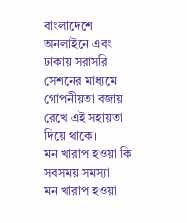বাংলাদেশে অনলাইনে এবং ঢাকায় সরাসরি সেশনের মাধ্যমে গোপনীয়তা বজায় রেখে এই সহায়তা দিয়ে থাকে।
মন খারাপ হওয়া কি সবসময় সমস্যা
মন খারাপ হওয়া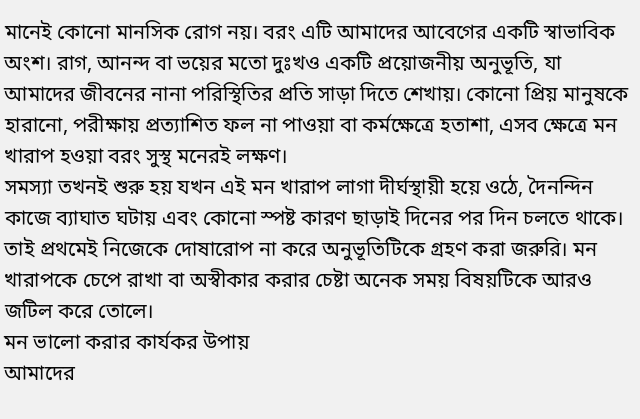মানেই কোনো মানসিক রোগ নয়। বরং এটি আমাদের আবেগের একটি স্বাভাবিক অংশ। রাগ, আনন্দ বা ভয়ের মতো দুঃখও একটি প্রয়োজনীয় অনুভূতি, যা আমাদের জীবনের নানা পরিস্থিতির প্রতি সাড়া দিতে শেখায়। কোনো প্রিয় মানুষকে হারানো, পরীক্ষায় প্রত্যাশিত ফল না পাওয়া বা কর্মক্ষেত্রে হতাশা, এসব ক্ষেত্রে মন খারাপ হওয়া বরং সুস্থ মনেরই লক্ষণ।
সমস্যা তখনই শুরু হয় যখন এই মন খারাপ লাগা দীর্ঘস্থায়ী হয়ে ওঠে, দৈনন্দিন কাজে ব্যাঘাত ঘটায় এবং কোনো স্পষ্ট কারণ ছাড়াই দিনের পর দিন চলতে থাকে। তাই প্রথমেই নিজেকে দোষারোপ না করে অনুভূতিটিকে গ্রহণ করা জরুরি। মন খারাপকে চেপে রাখা বা অস্বীকার করার চেষ্টা অনেক সময় বিষয়টিকে আরও জটিল করে তোলে।
মন ভালো করার কার্যকর উপায়
আমাদের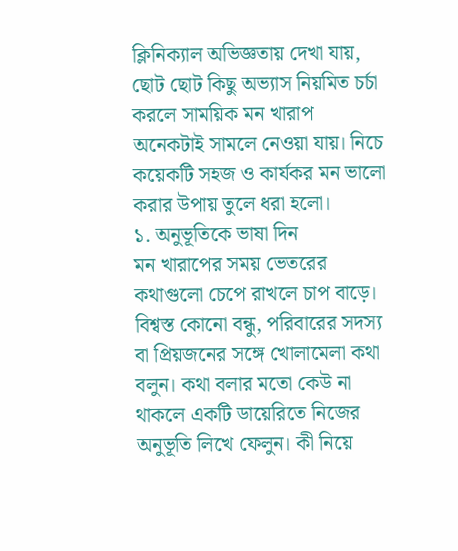ক্লিনিক্যাল অভিজ্ঞতায় দেখা যায়, ছোট ছোট কিছু অভ্যাস নিয়মিত চর্চা করলে সাময়িক মন খারাপ অনেকটাই সামলে নেওয়া যায়। নিচে কয়েকটি সহজ ও কার্যকর মন ভালো করার উপায় তুলে ধরা হলো।
১. অনুভূতিকে ভাষা দিন
মন খারাপের সময় ভেতরের কথাগুলো চেপে রাখলে চাপ বাড়ে। বিশ্বস্ত কোনো বন্ধু, পরিবারের সদস্য বা প্রিয়জনের সঙ্গে খোলামেলা কথা বলুন। কথা বলার মতো কেউ না থাকলে একটি ডায়েরিতে নিজের অনুভূতি লিখে ফেলুন। কী নিয়ে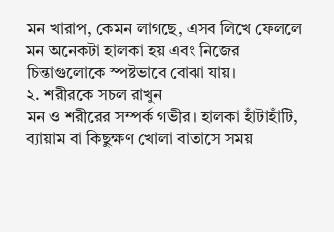মন খারাপ, কেমন লাগছে, এসব লিখে ফেললে মন অনেকটা হালকা হয় এবং নিজের চিন্তাগুলোকে স্পষ্টভাবে বোঝা যায়।
২. শরীরকে সচল রাখুন
মন ও শরীরের সম্পর্ক গভীর। হালকা হাঁটাহাঁটি, ব্যায়াম বা কিছুক্ষণ খোলা বাতাসে সময়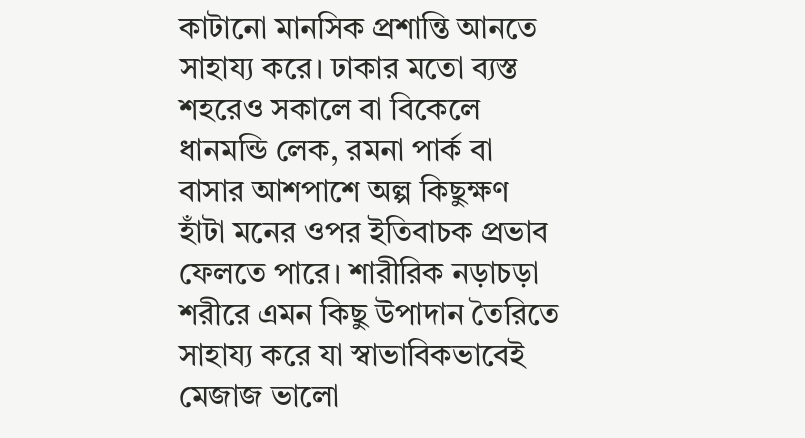কাটানো মানসিক প্রশান্তি আনতে সাহায্য করে। ঢাকার মতো ব্যস্ত শহরেও সকালে বা বিকেলে ধানমন্ডি লেক, রমনা পার্ক বা বাসার আশপাশে অল্প কিছুক্ষণ হাঁটা মনের ওপর ইতিবাচক প্রভাব ফেলতে পারে। শারীরিক নড়াচড়া শরীরে এমন কিছু উপাদান তৈরিতে সাহায্য করে যা স্বাভাবিকভাবেই মেজাজ ভালো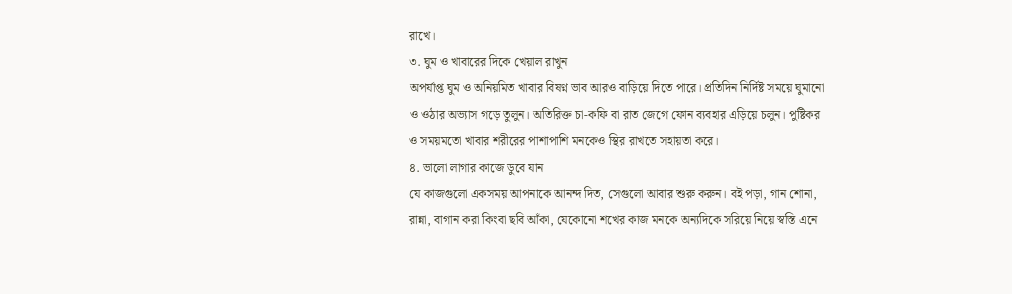রাখে।
৩. ঘুম ও খাবারের দিকে খেয়াল রাখুন
অপর্যাপ্ত ঘুম ও অনিয়মিত খাবার বিষণ্ন ভাব আরও বাড়িয়ে দিতে পারে। প্রতিদিন নির্দিষ্ট সময়ে ঘুমানো ও ওঠার অভ্যাস গড়ে তুলুন। অতিরিক্ত চা-কফি বা রাত জেগে ফোন ব্যবহার এড়িয়ে চলুন। পুষ্টিকর ও সময়মতো খাবার শরীরের পাশাপাশি মনকেও স্থির রাখতে সহায়তা করে।
৪. ভালো লাগার কাজে ডুবে যান
যে কাজগুলো একসময় আপনাকে আনন্দ দিত, সেগুলো আবার শুরু করুন। বই পড়া, গান শোনা, রান্না, বাগান করা কিংবা ছবি আঁকা, যেকোনো শখের কাজ মনকে অন্যদিকে সরিয়ে নিয়ে স্বস্তি এনে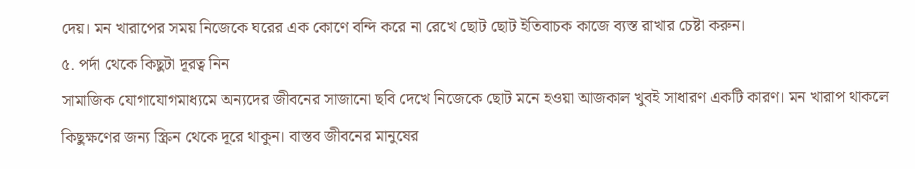দেয়। মন খারাপের সময় নিজেকে ঘরের এক কোণে বন্দি করে না রেখে ছোট ছোট ইতিবাচক কাজে ব্যস্ত রাখার চেষ্টা করুন।
৫. পর্দা থেকে কিছুটা দূরত্ব নিন
সামাজিক যোগাযোগমাধ্যমে অন্যদের জীবনের সাজানো ছবি দেখে নিজেকে ছোট মনে হওয়া আজকাল খুবই সাধারণ একটি কারণ। মন খারাপ থাকলে কিছুক্ষণের জন্য স্ক্রিন থেকে দূরে থাকুন। বাস্তব জীবনের মানুষের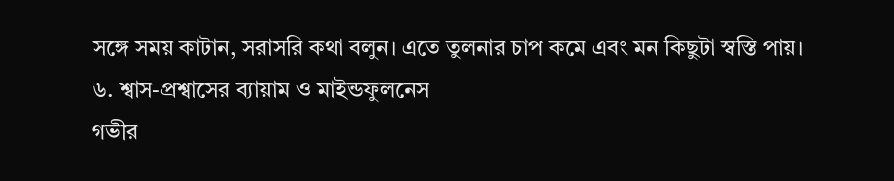সঙ্গে সময় কাটান, সরাসরি কথা বলুন। এতে তুলনার চাপ কমে এবং মন কিছুটা স্বস্তি পায়।
৬. শ্বাস-প্রশ্বাসের ব্যায়াম ও মাইন্ডফুলনেস
গভীর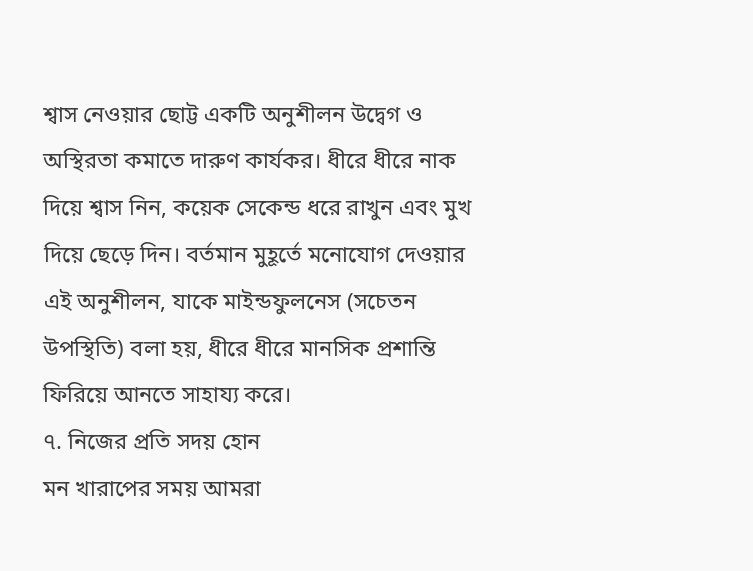শ্বাস নেওয়ার ছোট্ট একটি অনুশীলন উদ্বেগ ও অস্থিরতা কমাতে দারুণ কার্যকর। ধীরে ধীরে নাক দিয়ে শ্বাস নিন, কয়েক সেকেন্ড ধরে রাখুন এবং মুখ দিয়ে ছেড়ে দিন। বর্তমান মুহূর্তে মনোযোগ দেওয়ার এই অনুশীলন, যাকে মাইন্ডফুলনেস (সচেতন উপস্থিতি) বলা হয়, ধীরে ধীরে মানসিক প্রশান্তি ফিরিয়ে আনতে সাহায্য করে।
৭. নিজের প্রতি সদয় হোন
মন খারাপের সময় আমরা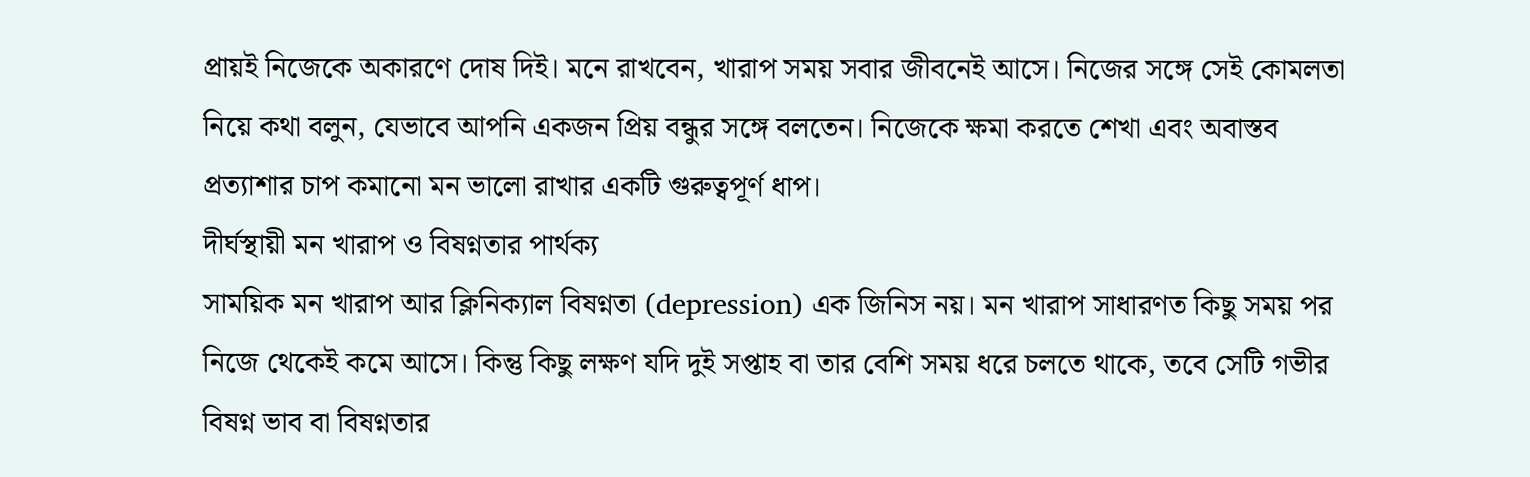প্রায়ই নিজেকে অকারণে দোষ দিই। মনে রাখবেন, খারাপ সময় সবার জীবনেই আসে। নিজের সঙ্গে সেই কোমলতা নিয়ে কথা বলুন, যেভাবে আপনি একজন প্রিয় বন্ধুর সঙ্গে বলতেন। নিজেকে ক্ষমা করতে শেখা এবং অবাস্তব প্রত্যাশার চাপ কমানো মন ভালো রাখার একটি গুরুত্বপূর্ণ ধাপ।
দীর্ঘস্থায়ী মন খারাপ ও বিষণ্নতার পার্থক্য
সাময়িক মন খারাপ আর ক্লিনিক্যাল বিষণ্নতা (depression) এক জিনিস নয়। মন খারাপ সাধারণত কিছু সময় পর নিজে থেকেই কমে আসে। কিন্তু কিছু লক্ষণ যদি দুই সপ্তাহ বা তার বেশি সময় ধরে চলতে থাকে, তবে সেটি গভীর বিষণ্ন ভাব বা বিষণ্নতার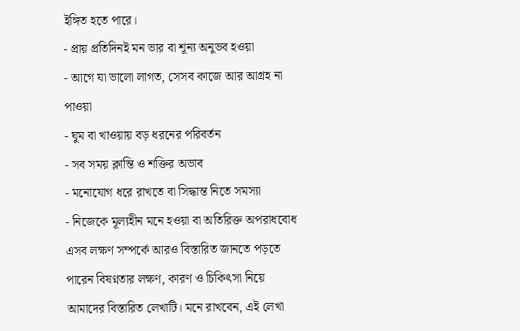ইঙ্গিত হতে পারে।
- প্রায় প্রতিদিনই মন ভার বা শূন্য অনুভব হওয়া
- আগে যা ভালো লাগত, সেসব কাজে আর আগ্রহ না পাওয়া
- ঘুম বা খাওয়ায় বড় ধরনের পরিবর্তন
- সব সময় ক্লান্তি ও শক্তির অভাব
- মনোযোগ ধরে রাখতে বা সিদ্ধান্ত নিতে সমস্যা
- নিজেকে মূল্যহীন মনে হওয়া বা অতিরিক্ত অপরাধবোধ
এসব লক্ষণ সম্পর্কে আরও বিস্তারিত জানতে পড়তে পারেন বিষণ্নতার লক্ষণ, কারণ ও চিকিৎসা নিয়ে আমাদের বিস্তারিত লেখাটি। মনে রাখবেন, এই লেখা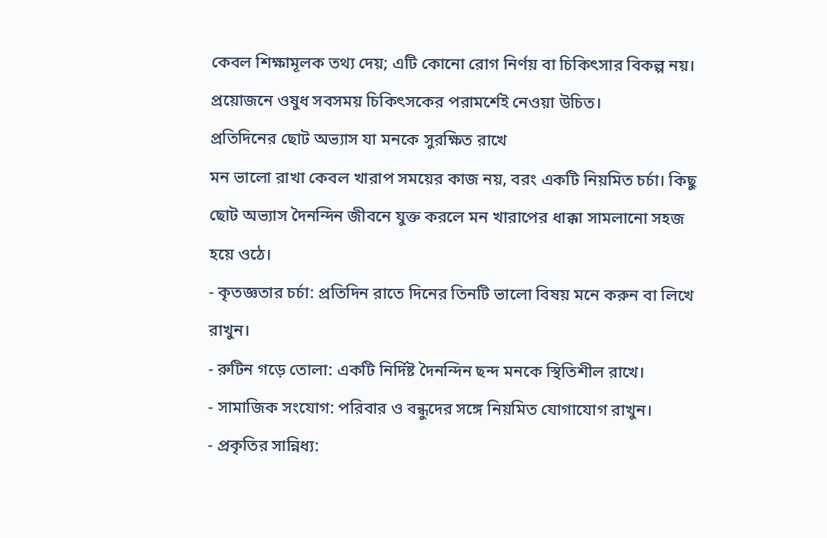কেবল শিক্ষামূলক তথ্য দেয়; এটি কোনো রোগ নির্ণয় বা চিকিৎসার বিকল্প নয়। প্রয়োজনে ওষুধ সবসময় চিকিৎসকের পরামর্শেই নেওয়া উচিত।
প্রতিদিনের ছোট অভ্যাস যা মনকে সুরক্ষিত রাখে
মন ভালো রাখা কেবল খারাপ সময়ের কাজ নয়, বরং একটি নিয়মিত চর্চা। কিছু ছোট অভ্যাস দৈনন্দিন জীবনে যুক্ত করলে মন খারাপের ধাক্কা সামলানো সহজ হয়ে ওঠে।
- কৃতজ্ঞতার চর্চা: প্রতিদিন রাতে দিনের তিনটি ভালো বিষয় মনে করুন বা লিখে রাখুন।
- রুটিন গড়ে তোলা: একটি নির্দিষ্ট দৈনন্দিন ছন্দ মনকে স্থিতিশীল রাখে।
- সামাজিক সংযোগ: পরিবার ও বন্ধুদের সঙ্গে নিয়মিত যোগাযোগ রাখুন।
- প্রকৃতির সান্নিধ্য: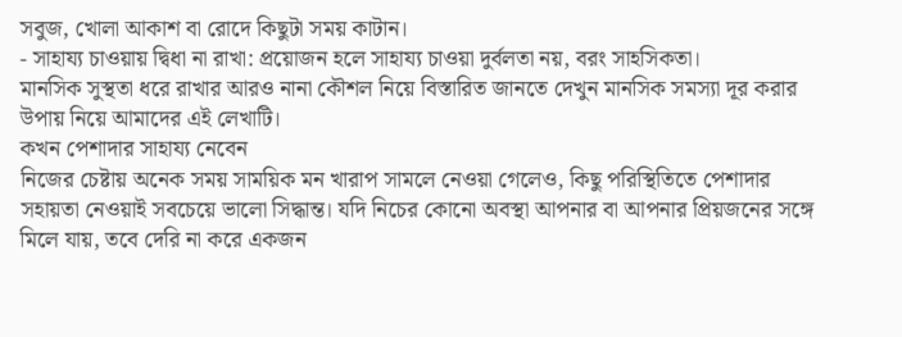সবুজ, খোলা আকাশ বা রোদে কিছুটা সময় কাটান।
- সাহায্য চাওয়ায় দ্বিধা না রাখা: প্রয়োজন হলে সাহায্য চাওয়া দুর্বলতা নয়, বরং সাহসিকতা।
মানসিক সুস্থতা ধরে রাখার আরও নানা কৌশল নিয়ে বিস্তারিত জানতে দেখুন মানসিক সমস্যা দূর করার উপায় নিয়ে আমাদের এই লেখাটি।
কখন পেশাদার সাহায্য নেবেন
নিজের চেষ্টায় অনেক সময় সাময়িক মন খারাপ সামলে নেওয়া গেলেও, কিছু পরিস্থিতিতে পেশাদার সহায়তা নেওয়াই সবচেয়ে ভালো সিদ্ধান্ত। যদি নিচের কোনো অবস্থা আপনার বা আপনার প্রিয়জনের সঙ্গে মিলে যায়, তবে দেরি না করে একজন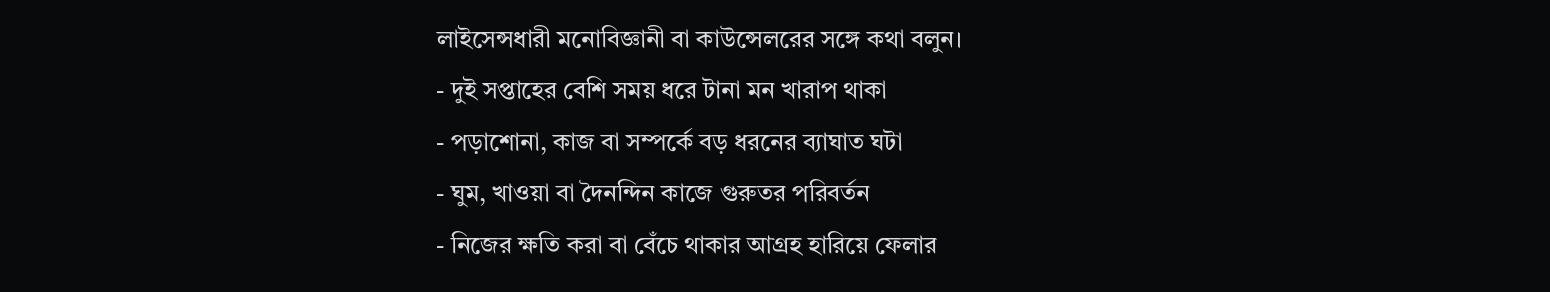লাইসেন্সধারী মনোবিজ্ঞানী বা কাউন্সেলরের সঙ্গে কথা বলুন।
- দুই সপ্তাহের বেশি সময় ধরে টানা মন খারাপ থাকা
- পড়াশোনা, কাজ বা সম্পর্কে বড় ধরনের ব্যাঘাত ঘটা
- ঘুম, খাওয়া বা দৈনন্দিন কাজে গুরুতর পরিবর্তন
- নিজের ক্ষতি করা বা বেঁচে থাকার আগ্রহ হারিয়ে ফেলার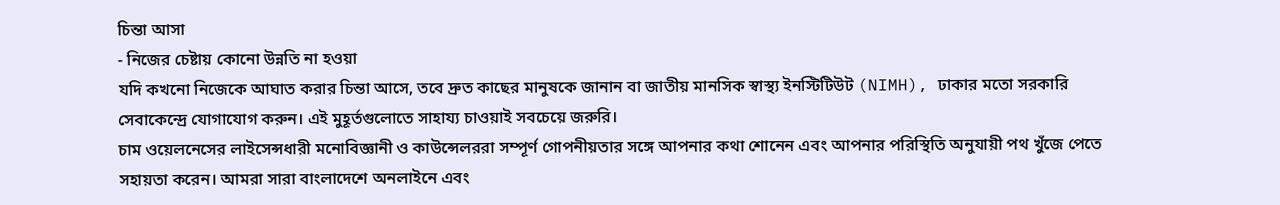চিন্তা আসা
- নিজের চেষ্টায় কোনো উন্নতি না হওয়া
যদি কখনো নিজেকে আঘাত করার চিন্তা আসে, তবে দ্রুত কাছের মানুষকে জানান বা জাতীয় মানসিক স্বাস্থ্য ইনস্টিটিউট (NIMH), ঢাকার মতো সরকারি সেবাকেন্দ্রে যোগাযোগ করুন। এই মুহূর্তগুলোতে সাহায্য চাওয়াই সবচেয়ে জরুরি।
চাম ওয়েলনেসের লাইসেন্সধারী মনোবিজ্ঞানী ও কাউন্সেলররা সম্পূর্ণ গোপনীয়তার সঙ্গে আপনার কথা শোনেন এবং আপনার পরিস্থিতি অনুযায়ী পথ খুঁজে পেতে সহায়তা করেন। আমরা সারা বাংলাদেশে অনলাইনে এবং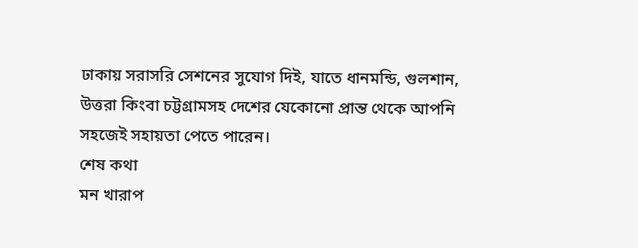ঢাকায় সরাসরি সেশনের সুযোগ দিই, যাতে ধানমন্ডি, গুলশান, উত্তরা কিংবা চট্টগ্রামসহ দেশের যেকোনো প্রান্ত থেকে আপনি সহজেই সহায়তা পেতে পারেন।
শেষ কথা
মন খারাপ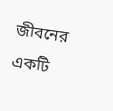জীবনের একটি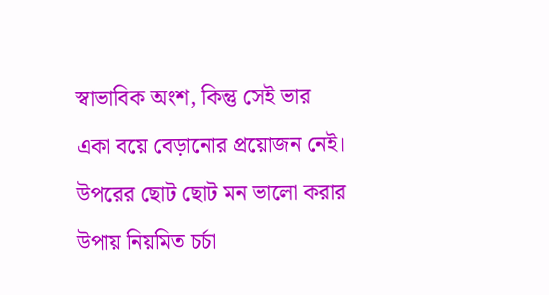স্বাভাবিক অংশ, কিন্তু সেই ভার একা বয়ে বেড়ানোর প্রয়োজন নেই। উপরের ছোট ছোট মন ভালো করার উপায় নিয়মিত চর্চা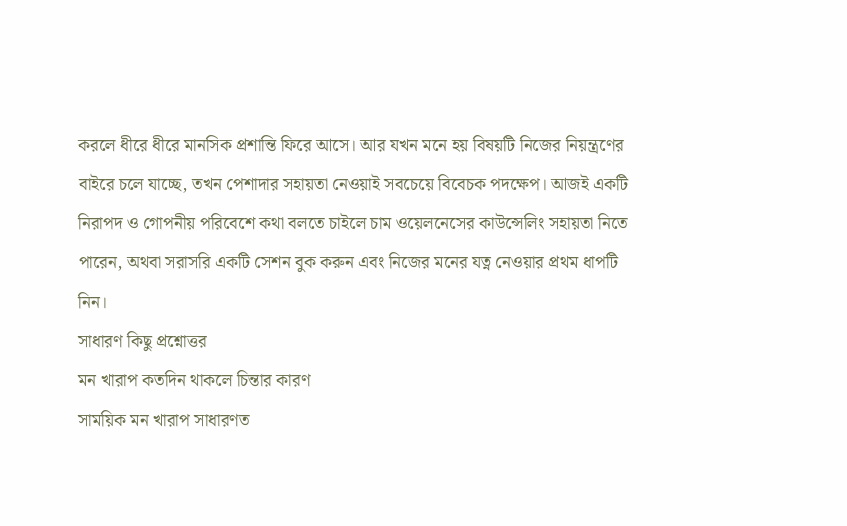করলে ধীরে ধীরে মানসিক প্রশান্তি ফিরে আসে। আর যখন মনে হয় বিষয়টি নিজের নিয়ন্ত্রণের বাইরে চলে যাচ্ছে, তখন পেশাদার সহায়তা নেওয়াই সবচেয়ে বিবেচক পদক্ষেপ। আজই একটি নিরাপদ ও গোপনীয় পরিবেশে কথা বলতে চাইলে চাম ওয়েলনেসের কাউন্সেলিং সহায়তা নিতে পারেন, অথবা সরাসরি একটি সেশন বুক করুন এবং নিজের মনের যত্ন নেওয়ার প্রথম ধাপটি নিন।
সাধারণ কিছু প্রশ্নোত্তর
মন খারাপ কতদিন থাকলে চিন্তার কারণ
সাময়িক মন খারাপ সাধারণত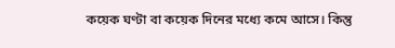কয়েক ঘণ্টা বা কয়েক দিনের মধ্যে কমে আসে। কিন্তু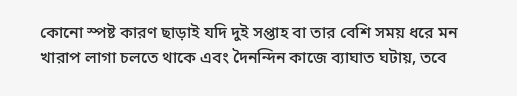কোনো স্পষ্ট কারণ ছাড়াই যদি দুই সপ্তাহ বা তার বেশি সময় ধরে মন খারাপ লাগা চলতে থাকে এবং দৈনন্দিন কাজে ব্যাঘাত ঘটায়, তবে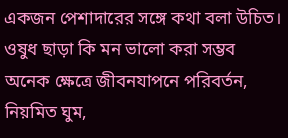একজন পেশাদারের সঙ্গে কথা বলা উচিত।
ওষুধ ছাড়া কি মন ভালো করা সম্ভব
অনেক ক্ষেত্রে জীবনযাপনে পরিবর্তন, নিয়মিত ঘুম,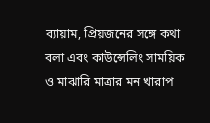ব্যায়াম, প্রিয়জনের সঙ্গে কথা বলা এবং কাউন্সেলিং সাময়িক ও মাঝারি মাত্রার মন খারাপ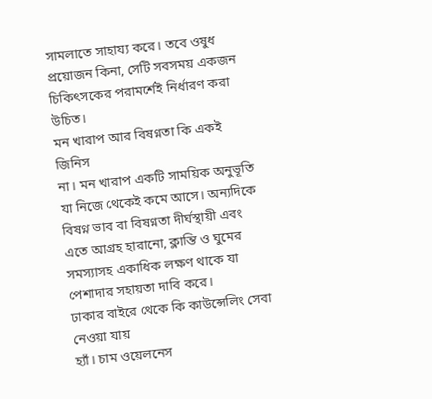সামলাতে সাহায্য করে। তবে ওষুধ প্রয়োজন কিনা, সেটি সবসময় একজন চিকিৎসকের পরামর্শেই নির্ধারণ করা উচিত।
মন খারাপ আর বিষণ্নতা কি একই জিনিস
না। মন খারাপ একটি সাময়িক অনুভূতি যা নিজে থেকেই কমে আসে। অন্যদিকে বিষণ্ন ভাব বা বিষণ্নতা দীর্ঘস্থায়ী এবং এতে আগ্রহ হারানো, ক্লান্তি ও ঘুমের সমস্যাসহ একাধিক লক্ষণ থাকে যা পেশাদার সহায়তা দাবি করে।
ঢাকার বাইরে থেকে কি কাউন্সেলিং সেবা নেওয়া যায়
হ্যাঁ। চাম ওয়েলনেস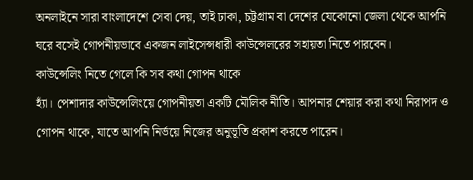অনলাইনে সারা বাংলাদেশে সেবা দেয়, তাই ঢাকা, চট্টগ্রাম বা দেশের যেকোনো জেলা থেকে আপনি ঘরে বসেই গোপনীয়ভাবে একজন লাইসেন্সধারী কাউন্সেলরের সহায়তা নিতে পারবেন।
কাউন্সেলিং নিতে গেলে কি সব কথা গোপন থাকে
হ্যাঁ। পেশাদার কাউন্সেলিংয়ে গোপনীয়তা একটি মৌলিক নীতি। আপনার শেয়ার করা কথা নিরাপদ ও গোপন থাকে, যাতে আপনি নির্ভয়ে নিজের অনুভূতি প্রকাশ করতে পারেন।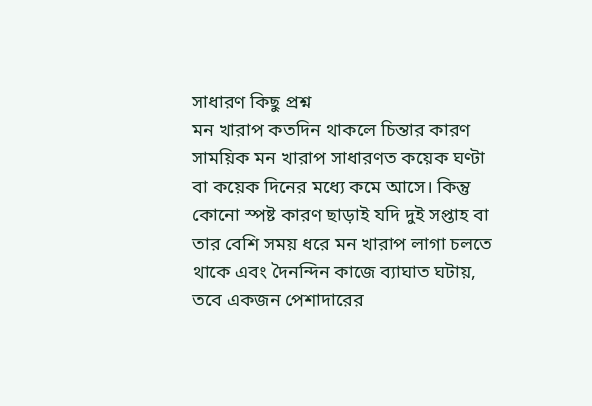সাধারণ কিছু প্রশ্ন
মন খারাপ কতদিন থাকলে চিন্তার কারণ
সাময়িক মন খারাপ সাধারণত কয়েক ঘণ্টা বা কয়েক দিনের মধ্যে কমে আসে। কিন্তু কোনো স্পষ্ট কারণ ছাড়াই যদি দুই সপ্তাহ বা তার বেশি সময় ধরে মন খারাপ লাগা চলতে থাকে এবং দৈনন্দিন কাজে ব্যাঘাত ঘটায়, তবে একজন পেশাদারের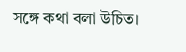সঙ্গে কথা বলা উচিত।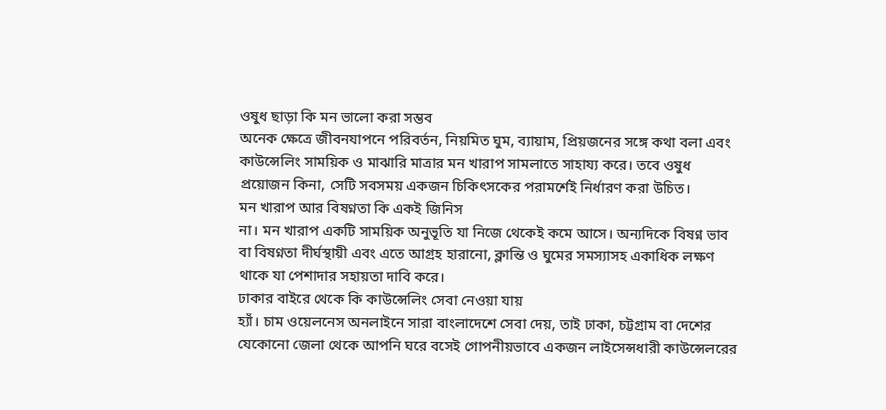ওষুধ ছাড়া কি মন ভালো করা সম্ভব
অনেক ক্ষেত্রে জীবনযাপনে পরিবর্তন, নিয়মিত ঘুম, ব্যায়াম, প্রিয়জনের সঙ্গে কথা বলা এবং কাউন্সেলিং সাময়িক ও মাঝারি মাত্রার মন খারাপ সামলাতে সাহায্য করে। তবে ওষুধ প্রয়োজন কিনা, সেটি সবসময় একজন চিকিৎসকের পরামর্শেই নির্ধারণ করা উচিত।
মন খারাপ আর বিষণ্নতা কি একই জিনিস
না। মন খারাপ একটি সাময়িক অনুভূতি যা নিজে থেকেই কমে আসে। অন্যদিকে বিষণ্ন ভাব বা বিষণ্নতা দীর্ঘস্থায়ী এবং এতে আগ্রহ হারানো, ক্লান্তি ও ঘুমের সমস্যাসহ একাধিক লক্ষণ থাকে যা পেশাদার সহায়তা দাবি করে।
ঢাকার বাইরে থেকে কি কাউন্সেলিং সেবা নেওয়া যায়
হ্যাঁ। চাম ওয়েলনেস অনলাইনে সারা বাংলাদেশে সেবা দেয়, তাই ঢাকা, চট্টগ্রাম বা দেশের যেকোনো জেলা থেকে আপনি ঘরে বসেই গোপনীয়ভাবে একজন লাইসেন্সধারী কাউন্সেলরের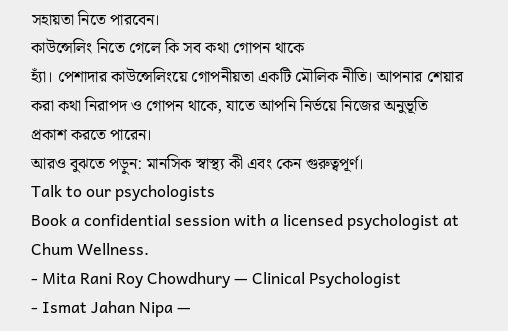সহায়তা নিতে পারবেন।
কাউন্সেলিং নিতে গেলে কি সব কথা গোপন থাকে
হ্যাঁ। পেশাদার কাউন্সেলিংয়ে গোপনীয়তা একটি মৌলিক নীতি। আপনার শেয়ার করা কথা নিরাপদ ও গোপন থাকে, যাতে আপনি নির্ভয়ে নিজের অনুভূতি প্রকাশ করতে পারেন।
আরও বুঝতে পড়ুন: মানসিক স্বাস্থ্য কী এবং কেন গুরুত্বপূর্ণ।
Talk to our psychologists
Book a confidential session with a licensed psychologist at Chum Wellness.
- Mita Rani Roy Chowdhury — Clinical Psychologist
- Ismat Jahan Nipa —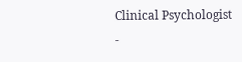Clinical Psychologist
-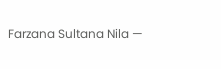Farzana Sultana Nila —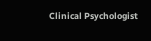Clinical Psychologist